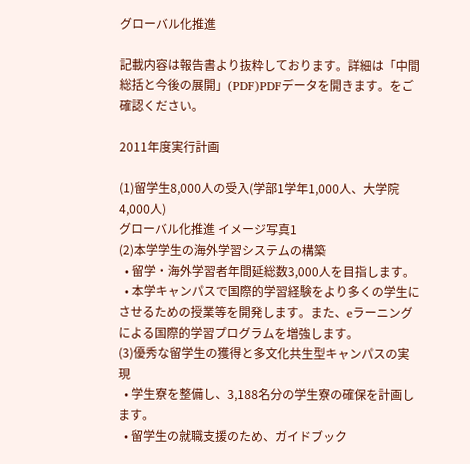グローバル化推進

記載内容は報告書より抜粋しております。詳細は「中間総括と今後の展開」(PDF)PDFデータを開きます。をご確認ください。

2011年度実行計画

(1)留学生8,000人の受入(学部1学年1,000人、大学院4,000人)
グローバル化推進 イメージ写真1
(2)本学学生の海外学習システムの構築
  • 留学・海外学習者年間延総数3,000人を目指します。
  • 本学キャンパスで国際的学習経験をより多くの学生にさせるための授業等を開発します。また、eラーニングによる国際的学習プログラムを増強します。
(3)優秀な留学生の獲得と多文化共生型キャンパスの実現
  • 学生寮を整備し、3,188名分の学生寮の確保を計画します。
  • 留学生の就職支援のため、ガイドブック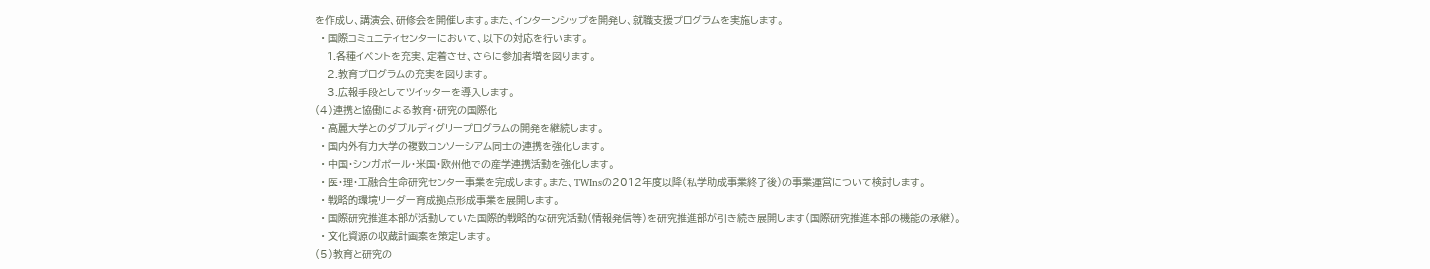を作成し、講演会、研修会を開催します。また、インターンシップを開発し、就職支援プログラムを実施します。
  • 国際コミュニティセンターにおいて、以下の対応を行います。
    1.各種イベントを充実、定着させ、さらに参加者増を図ります。
    2.教育プログラムの充実を図ります。
    3.広報手段としてツイッターを導入します。
(4)連携と協働による教育・研究の国際化
  • 高麗大学とのダブルディグリープログラムの開発を継続します。
  • 国内外有力大学の複数コンソーシアム同士の連携を強化します。
  • 中国・シンガポール・米国・欧州他での産学連携活動を強化します。
  • 医・理・工融合生命研究センター事業を完成します。また、TWInsの2012年度以降(私学助成事業終了後)の事業運営について検討します。
  • 戦略的環境リーダー育成拠点形成事業を展開します。
  • 国際研究推進本部が活動していた国際的戦略的な研究活動(情報発信等)を研究推進部が引き続き展開します(国際研究推進本部の機能の承継)。
  • 文化資源の収蔵計画案を策定します。
(5)教育と研究の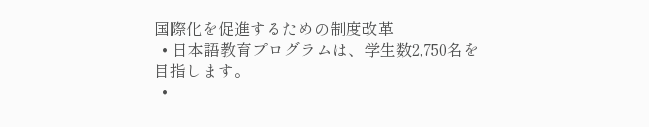国際化を促進するための制度改革
  • 日本語教育プログラムは、学生数2,750名を目指します。
  •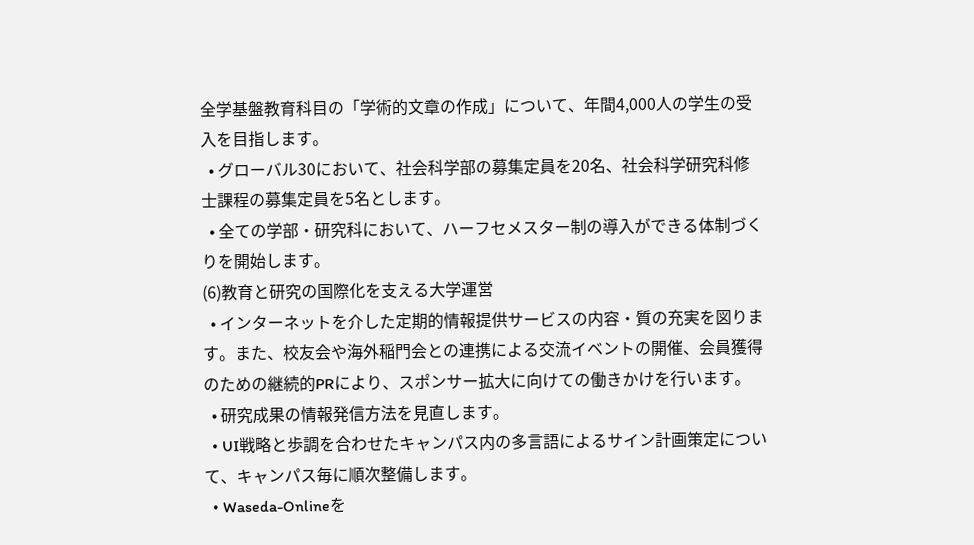全学基盤教育科目の「学術的文章の作成」について、年間4,000人の学生の受入を目指します。
  • グローバル30において、社会科学部の募集定員を20名、社会科学研究科修士課程の募集定員を5名とします。
  • 全ての学部・研究科において、ハーフセメスター制の導入ができる体制づくりを開始します。
(6)教育と研究の国際化を支える大学運営
  • インターネットを介した定期的情報提供サービスの内容・質の充実を図ります。また、校友会や海外稲門会との連携による交流イベントの開催、会員獲得のための継続的PRにより、スポンサー拡大に向けての働きかけを行います。
  • 研究成果の情報発信方法を見直します。
  • UI戦略と歩調を合わせたキャンパス内の多言語によるサイン計画策定について、キャンパス毎に順次整備します。
  • Waseda-Onlineを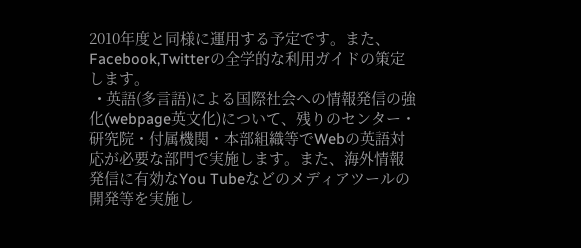2010年度と同様に運用する予定です。また、Facebook,Twitterの全学的な利用ガイドの策定します。
  • 英語(多言語)による国際社会への情報発信の強化(webpage英文化)について、残りのセンター・研究院・付属機関・本部組織等でWebの英語対応が必要な部門で実施します。また、海外情報発信に有効なYou Tubeなどのメディアツールの開発等を実施し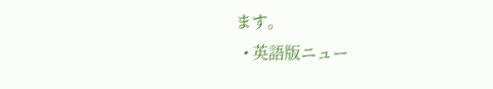ます。
  • 英語版ニュー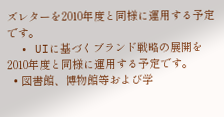ズレターを2010年度と同様に運用する予定です。
  • UIに基づくブランド戦略の展開を2010年度と同様に運用する予定です。
  • 図書館、博物館等および学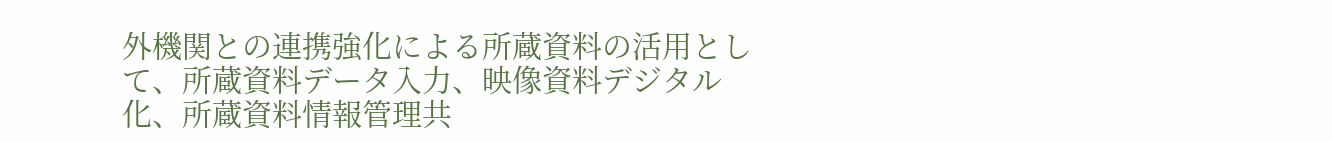外機関との連携強化による所蔵資料の活用として、所蔵資料データ入力、映像資料デジタル化、所蔵資料情報管理共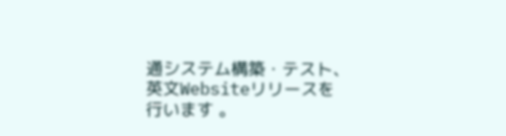通システム構築・テスト、英文Websiteリリースを行います 。